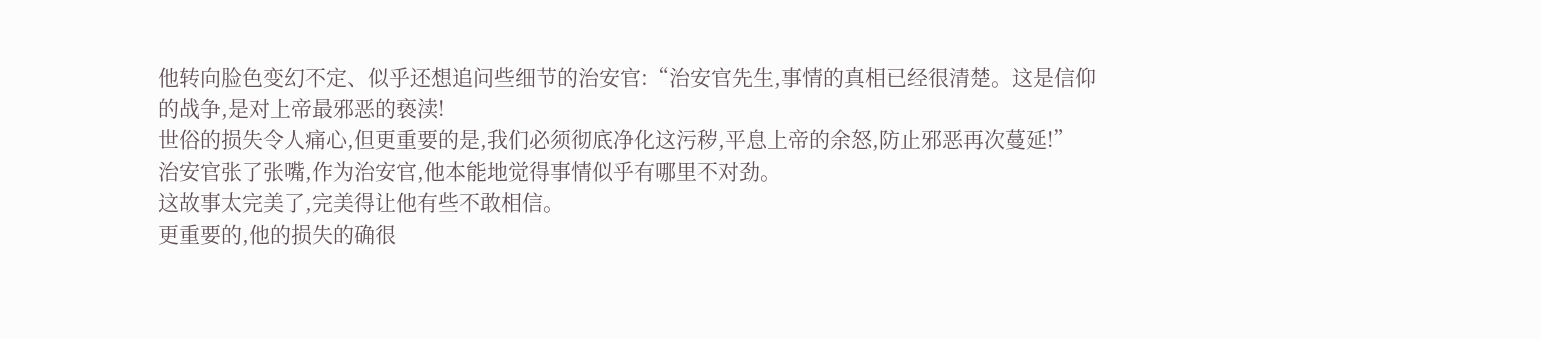他转向脸色变幻不定、似乎还想追问些细节的治安官:“治安官先生,事情的真相已经很清楚。这是信仰的战争,是对上帝最邪恶的亵渎!
世俗的损失令人痛心,但更重要的是,我们必须彻底净化这污秽,平息上帝的余怒,防止邪恶再次蔓延!”
治安官张了张嘴,作为治安官,他本能地觉得事情似乎有哪里不对劲。
这故事太完美了,完美得让他有些不敢相信。
更重要的,他的损失的确很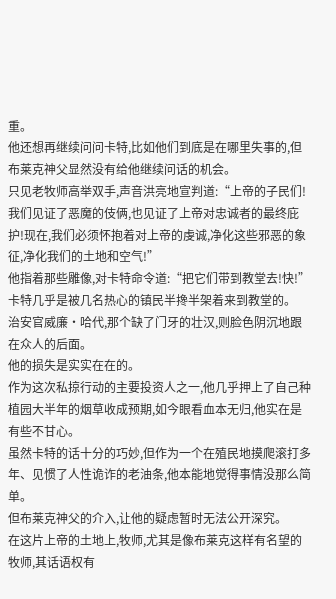重。
他还想再继续问问卡特,比如他们到底是在哪里失事的,但布莱克神父显然没有给他继续问话的机会。
只见老牧师高举双手,声音洪亮地宣判道:“上帝的子民们!我们见证了恶魔的伎俩,也见证了上帝对忠诚者的最终庇护!现在,我们必须怀抱着对上帝的虔诚,净化这些邪恶的象征,净化我们的土地和空气!”
他指着那些雕像,对卡特命令道:“把它们带到教堂去!快!”
卡特几乎是被几名热心的镇民半搀半架着来到教堂的。
治安官威廉·哈代,那个缺了门牙的壮汉,则脸色阴沉地跟在众人的后面。
他的损失是实实在在的。
作为这次私掠行动的主要投资人之一,他几乎押上了自己种植园大半年的烟草收成预期,如今眼看血本无归,他实在是有些不甘心。
虽然卡特的话十分的巧妙,但作为一个在殖民地摸爬滚打多年、见惯了人性诡诈的老油条,他本能地觉得事情没那么简单。
但布莱克神父的介入,让他的疑虑暂时无法公开深究。
在这片上帝的土地上,牧师,尤其是像布莱克这样有名望的牧师,其话语权有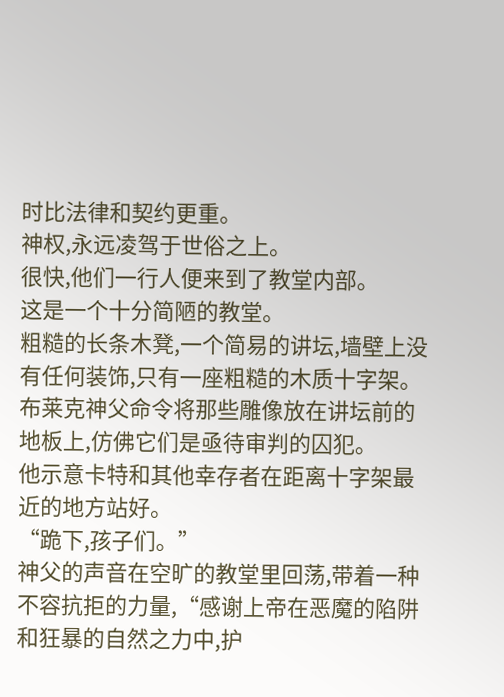时比法律和契约更重。
神权,永远凌驾于世俗之上。
很快,他们一行人便来到了教堂内部。
这是一个十分简陋的教堂。
粗糙的长条木凳,一个简易的讲坛,墙壁上没有任何装饰,只有一座粗糙的木质十字架。
布莱克神父命令将那些雕像放在讲坛前的地板上,仿佛它们是亟待审判的囚犯。
他示意卡特和其他幸存者在距离十字架最近的地方站好。
“跪下,孩子们。”
神父的声音在空旷的教堂里回荡,带着一种不容抗拒的力量,“感谢上帝在恶魔的陷阱和狂暴的自然之力中,护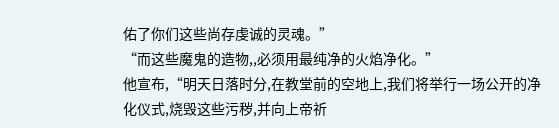佑了你们这些尚存虔诚的灵魂。”
“而这些魔鬼的造物,,必须用最纯净的火焰净化。”
他宣布,“明天日落时分,在教堂前的空地上,我们将举行一场公开的净化仪式,烧毁这些污秽,并向上帝祈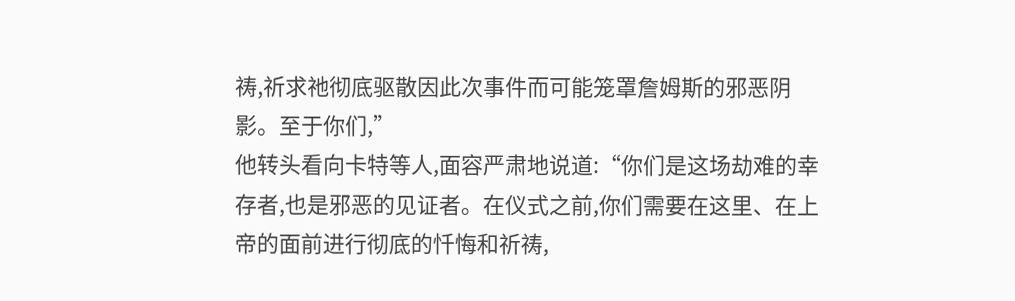祷,祈求祂彻底驱散因此次事件而可能笼罩詹姆斯的邪恶阴影。至于你们,”
他转头看向卡特等人,面容严肃地说道:“你们是这场劫难的幸存者,也是邪恶的见证者。在仪式之前,你们需要在这里、在上帝的面前进行彻底的忏悔和祈祷,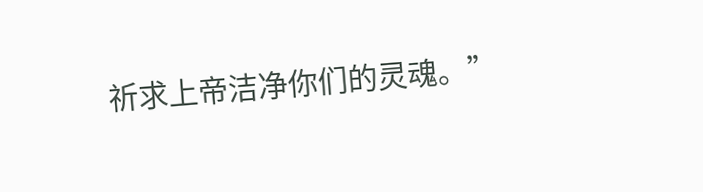祈求上帝洁净你们的灵魂。”